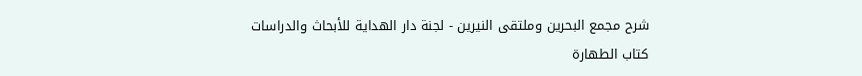شرح مجمع البحرين وملتقى النيرين - لجنة دار الهداية للأبحاث والدراسات
كتاب الطهارة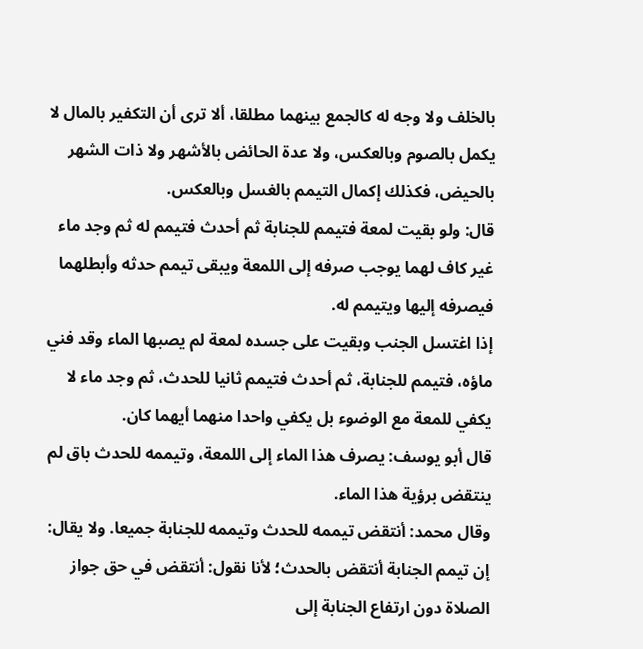بالخلف ولا وجه له كالجمع بينهما مطلقا، ألا ترى أن التكفير بالمال لا يكمل بالصوم وبالعكس، ولا عدة الحائض بالأشهر ولا ذات الشهر بالحيض، فكذلك إكمال التيمم بالغسل وبالعكس.
قال: ولو بقيت لمعة فتيمم للجنابة ثم أحدث فتيمم له ثم وجد ماء غير كاف لهما يوجب صرفه إلى اللمعة ويبقى تيمم حدثه وأبطلهما فيصرفه إليها ويتيمم له.
إذا اغتسل الجنب وبقيت على جسده لمعة لم يصبها الماء وقد فني ماؤه، فتيمم للجنابة، ثم أحدث فتيمم ثانيا للحدث، ثم وجد ماء لا يكفي للمعة مع الوضوء بل يكفي واحدا منهما أيهما كان.
قال أبو يوسف: يصرف هذا الماء إلى اللمعة، وتيممه للحدث باق لم ينتقض برؤية هذا الماء.
وقال محمد: أنتقض تيممه للحدث وتيممه للجنابة جميعا. ولا يقال: إن تيمم الجنابة أنتقض بالحدث؛ لأنا نقول: أنتقض في حق جواز الصلاة دون ارتفاع الجنابة إلى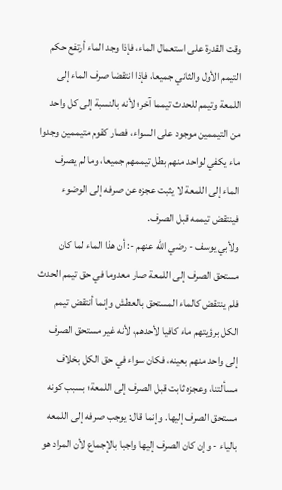وقت القدرة على استعمال الماء، فإذا وجد الماء أرتفع حكم التيمم الأول والثاني جميعا، فإذا انتقضا صرف الماء إلى اللمعة وتيمم للحدث تيمما آخر؛ لأنه بالنسبة إلى كل واحد من التيممين موجود على السواء، فصار كقوم متيممين وجدوا ماء يكفي لواحد منهم بطل تيممهم جميعا، وما لم يصرف الماء إلى اللمعة لا يثبت عجزه عن صرفه إلى الوضوء فينتقض تيممه قبل الصرف.
ولأبي يوسف - رضي الله عنهم -: أن هذا الماء لما كان مستحق الصرف إلى اللمعة صار معدوما في حق تيمم الحدث فلم ينتقض كالماء المستحق بالعطش وإنما أنتقض تيمم الكل برؤيتهم ماء كافيا لأحدهم، لأنه غير مستحق الصرف إلى واحد منهم بعينه، فكان سواء في حق الكل بخلاف مسألتنا، وعجزه ثابت قبل الصرف إلى اللمعة؛ بسبب كونه مستحق الصرف إليها. وإنما قال: يوجب صرفه إلى اللمعه بالياء - وإن كان الصرف إليها واجبا بالإجماع لأن المراد هو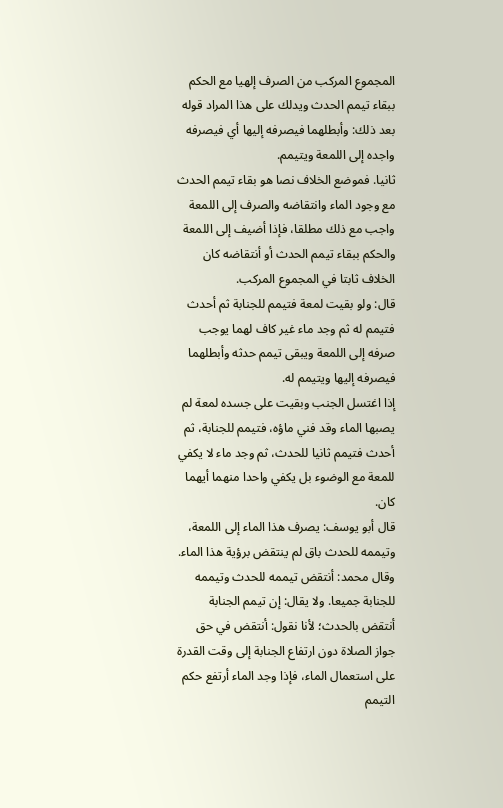المجموع المركب من الصرف إلهيا مع الحكم ببقاء تيمم الحدث ويدلك على هذا المراد قوله بعد ذلك: وأبطلهما فيصرفه إليها أي فيصرفه واجده إلى اللمعة ويتيمم.
ثانيا. فموضع الخلاف نصا هو بقاء تيمم الحدث مع وجود الماء وانتقاضه والصرف إلى اللمعة واجب مع ذلك مطلقا، فإذا أضيف إلى اللمعة والحكم ببقاء تيمم الحدث أو أنتقاضه كان الخلاف ثابتا في المجموع المركب.
قال: ولو بقيت لمعة فتيمم للجنابة ثم أحدث فتيمم له ثم وجد ماء غير كاف لهما يوجب صرفه إلى اللمعة ويبقى تيمم حدثه وأبطلهما فيصرفه إليها ويتيمم له.
إذا اغتسل الجنب وبقيت على جسده لمعة لم يصبها الماء وقد فني ماؤه، فتيمم للجنابة، ثم أحدث فتيمم ثانيا للحدث، ثم وجد ماء لا يكفي للمعة مع الوضوء بل يكفي واحدا منهما أيهما كان.
قال أبو يوسف: يصرف هذا الماء إلى اللمعة، وتيممه للحدث باق لم ينتقض برؤية هذا الماء.
وقال محمد: أنتقض تيممه للحدث وتيممه للجنابة جميعا. ولا يقال: إن تيمم الجنابة أنتقض بالحدث؛ لأنا نقول: أنتقض في حق جواز الصلاة دون ارتفاع الجنابة إلى وقت القدرة على استعمال الماء، فإذا وجد الماء أرتفع حكم التيمم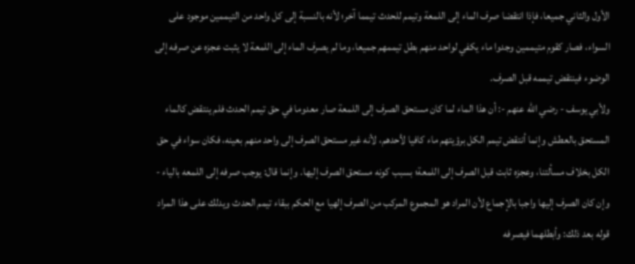الأول والثاني جميعا، فإذا انتقضا صرف الماء إلى اللمعة وتيمم للحدث تيمما آخر؛ لأنه بالنسبة إلى كل واحد من التيممين موجود على السواء، فصار كقوم متيممين وجدوا ماء يكفي لواحد منهم بطل تيممهم جميعا، وما لم يصرف الماء إلى اللمعة لا يثبت عجزه عن صرفه إلى الوضوء فينتقض تيممه قبل الصرف.
ولأبي يوسف - رضي الله عنهم -: أن هذا الماء لما كان مستحق الصرف إلى اللمعة صار معدوما في حق تيمم الحدث فلم ينتقض كالماء المستحق بالعطش وإنما أنتقض تيمم الكل برؤيتهم ماء كافيا لأحدهم، لأنه غير مستحق الصرف إلى واحد منهم بعينه، فكان سواء في حق الكل بخلاف مسألتنا، وعجزه ثابت قبل الصرف إلى اللمعة؛ بسبب كونه مستحق الصرف إليها. وإنما قال: يوجب صرفه إلى اللمعه بالياء - وإن كان الصرف إليها واجبا بالإجماع لأن المراد هو المجموع المركب من الصرف إلهيا مع الحكم ببقاء تيمم الحدث ويدلك على هذا المراد قوله بعد ذلك: وأبطلهما فيصرفه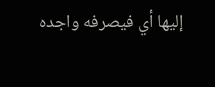إليها أي فيصرفه واجده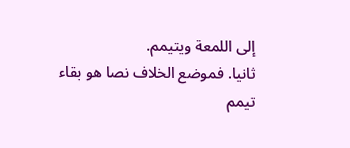إلى اللمعة ويتيمم.
ثانيا. فموضع الخلاف نصا هو بقاء تيمم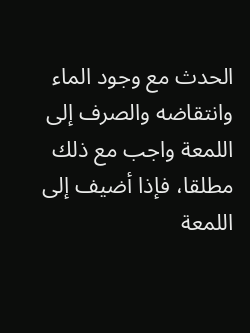الحدث مع وجود الماء وانتقاضه والصرف إلى اللمعة واجب مع ذلك مطلقا، فإذا أضيف إلى اللمعة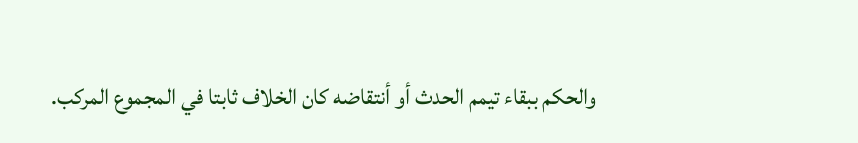والحكم ببقاء تيمم الحدث أو أنتقاضه كان الخلاف ثابتا في المجموع المركب.